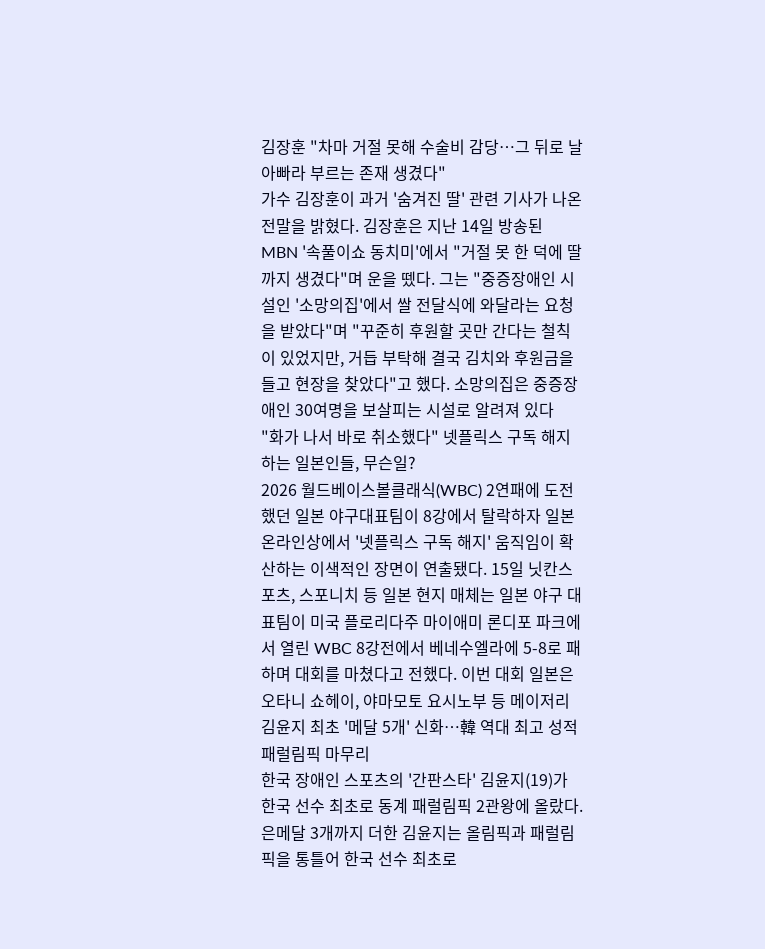김장훈 "차마 거절 못해 수술비 감당…그 뒤로 날 아빠라 부르는 존재 생겼다"
가수 김장훈이 과거 '숨겨진 딸' 관련 기사가 나온 전말을 밝혔다. 김장훈은 지난 14일 방송된 MBN '속풀이쇼 동치미'에서 "거절 못 한 덕에 딸까지 생겼다"며 운을 뗐다. 그는 "중증장애인 시설인 '소망의집'에서 쌀 전달식에 와달라는 요청을 받았다"며 "꾸준히 후원할 곳만 간다는 철칙이 있었지만, 거듭 부탁해 결국 김치와 후원금을 들고 현장을 찾았다"고 했다. 소망의집은 중증장애인 30여명을 보살피는 시설로 알려져 있다
"화가 나서 바로 취소했다" 넷플릭스 구독 해지하는 일본인들, 무슨일?
2026 월드베이스볼클래식(WBC) 2연패에 도전했던 일본 야구대표팀이 8강에서 탈락하자 일본 온라인상에서 '넷플릭스 구독 해지' 움직임이 확산하는 이색적인 장면이 연출됐다. 15일 닛칸스포츠, 스포니치 등 일본 현지 매체는 일본 야구 대표팀이 미국 플로리다주 마이애미 론디포 파크에서 열린 WBC 8강전에서 베네수엘라에 5-8로 패하며 대회를 마쳤다고 전했다. 이번 대회 일본은 오타니 쇼헤이, 야마모토 요시노부 등 메이저리
김윤지 최초 '메달 5개' 신화…韓 역대 최고 성적 패럴림픽 마무리
한국 장애인 스포츠의 '간판스타' 김윤지(19)가 한국 선수 최초로 동계 패럴림픽 2관왕에 올랐다. 은메달 3개까지 더한 김윤지는 올림픽과 패럴림픽을 통틀어 한국 선수 최초로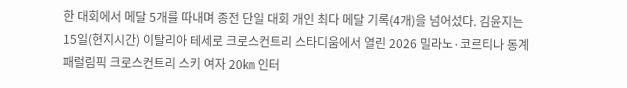한 대회에서 메달 5개를 따내며 종전 단일 대회 개인 최다 메달 기록(4개)을 넘어섰다. 김윤지는 15일(현지시간) 이탈리아 테세로 크로스컨트리 스타디움에서 열린 2026 밀라노·코르티나 동계 패럴림픽 크로스컨트리 스키 여자 20㎞ 인터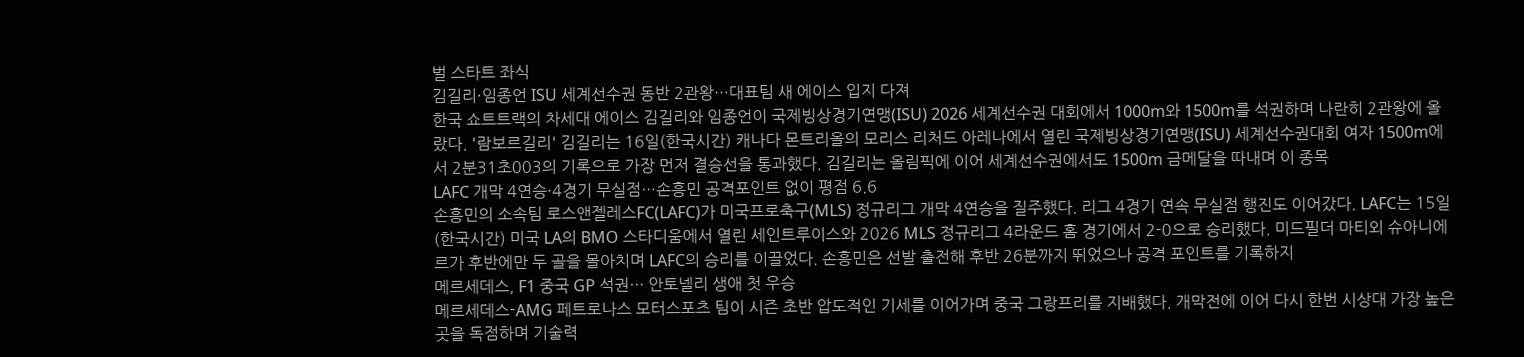벌 스타트 좌식
김길리·임종언 ISU 세계선수권 동반 2관왕…대표팀 새 에이스 입지 다져
한국 쇼트트랙의 차세대 에이스 김길리와 임종언이 국제빙상경기연맹(ISU) 2026 세계선수권 대회에서 1000m와 1500m를 석권하며 나란히 2관왕에 올랐다. '람보르길리' 김길리는 16일(한국시간) 캐나다 몬트리올의 모리스 리처드 아레나에서 열린 국제빙상경기연맹(ISU) 세계선수권대회 여자 1500m에서 2분31초003의 기록으로 가장 먼저 결승선을 통과했다. 김길리는 올림픽에 이어 세계선수권에서도 1500m 금메달을 따내며 이 종목
LAFC 개막 4연승·4경기 무실점…손흥민 공격포인트 없이 평점 6.6
손흥민의 소속팀 로스앤젤레스FC(LAFC)가 미국프로축구(MLS) 정규리그 개막 4연승을 질주했다. 리그 4경기 연속 무실점 행진도 이어갔다. LAFC는 15일(한국시간) 미국 LA의 BMO 스타디움에서 열린 세인트루이스와 2026 MLS 정규리그 4라운드 홈 경기에서 2-0으로 승리했다. 미드필더 마티외 슈아니에르가 후반에만 두 골을 몰아치며 LAFC의 승리를 이끌었다. 손흥민은 선발 출전해 후반 26분까지 뛰었으나 공격 포인트를 기록하지
메르세데스, F1 중국 GP 석권… 안토넬리 생애 첫 우승
메르세데스-AMG 페트로나스 모터스포츠 팀이 시즌 초반 압도적인 기세를 이어가며 중국 그랑프리를 지배했다. 개막전에 이어 다시 한번 시상대 가장 높은 곳을 독점하며 기술력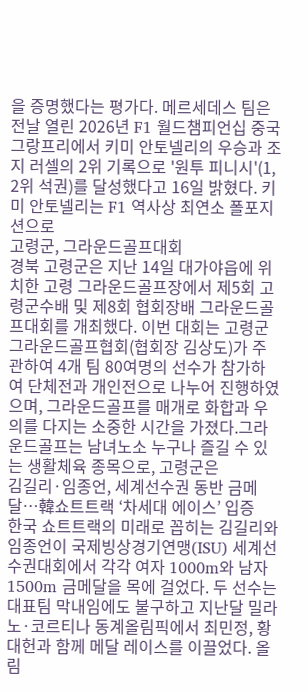을 증명했다는 평가다. 메르세데스 팀은 전날 열린 2026년 F1 월드챔피언십 중국 그랑프리에서 키미 안토넬리의 우승과 조지 러셀의 2위 기록으로 '원투 피니시'(1, 2위 석권)를 달성했다고 16일 밝혔다. 키미 안토넬리는 F1 역사상 최연소 폴포지션으로
고령군, 그라운드골프대회
경북 고령군은 지난 14일 대가야읍에 위치한 고령 그라운드골프장에서 제5회 고령군수배 및 제8회 협회장배 그라운드골프대회를 개최했다. 이번 대회는 고령군 그라운드골프협회(협회장 김상도)가 주관하여 4개 팀 80여명의 선수가 참가하여 단체전과 개인전으로 나누어 진행하였으며, 그라운드골프를 매개로 화합과 우의를 다지는 소중한 시간을 가졌다.그라운드골프는 남녀노소 누구나 즐길 수 있는 생활체육 종목으로, 고령군은
김길리·임종언, 세계선수권 동반 금메달…韓쇼트트랙 ‘차세대 에이스’ 입증
한국 쇼트트랙의 미래로 꼽히는 김길리와 임종언이 국제빙상경기연맹(ISU) 세계선수권대회에서 각각 여자 1000m와 남자 1500m 금메달을 목에 걸었다. 두 선수는 대표팀 막내임에도 불구하고 지난달 밀라노·코르티나 동계올림픽에서 최민정, 황대헌과 함께 메달 레이스를 이끌었다. 올림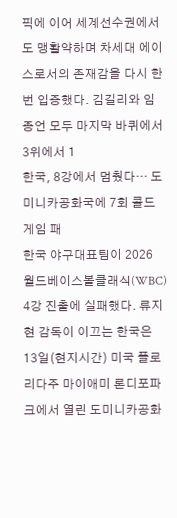픽에 이어 세계선수권에서도 맹활약하며 차세대 에이스로서의 존재감을 다시 한 번 입증했다. 김길리와 임종언 모두 마지막 바퀴에서 3위에서 1
한국, 8강에서 멈췄다… 도미니카공화국에 7회 콜드 게임 패
한국 야구대표팀이 2026 월드베이스볼클래식(WBC) 4강 진출에 실패했다. 류지현 감독이 이끄는 한국은 13일(현지시간) 미국 플로리다주 마이애미 론디포파크에서 열린 도미니카공화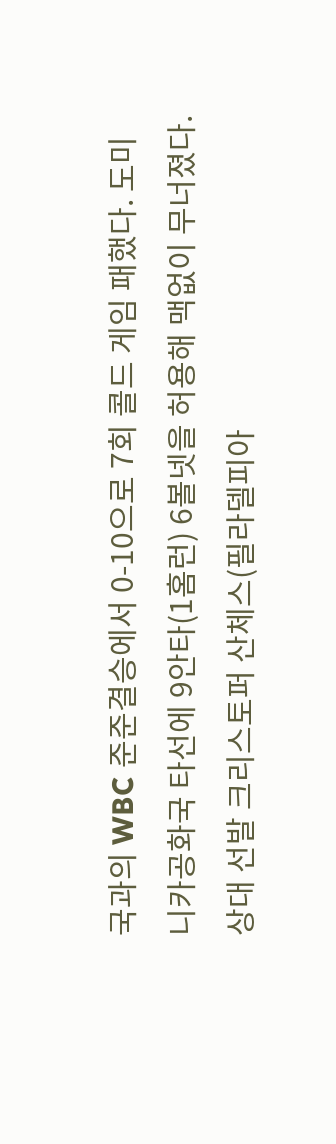국과의 WBC 준준결승에서 0-10으로 7회 콜드 게임 패했다. 도미니카공화국 타선에 9안타(1홈런) 6볼넷을 허용해 맥없이 무너졌다. 상대 선발 크리스토퍼 산체스(필라델피아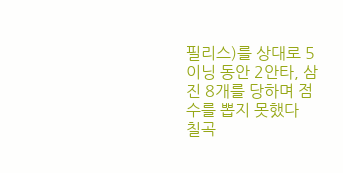필리스)를 상대로 5이닝 동안 2안타, 삼진 8개를 당하며 점수를 뽑지 못했다
칠곡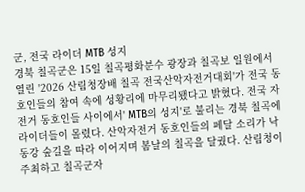군, 전국 라이더 MTB 성지
경북 칠곡군은 15일 칠곡평화분수 광장과 칠곡보 일원에서 열린 '2026 산림청장배 칠곡 전국산악자전거대회'가 전국 동호인들의 참여 속에 성황리에 마무리됐다고 밝혔다. 전국 자전거 동호인들 사이에서' MTB의 성지'로 불리는 경북 칠곡에 라이더들이 몰렸다. 산악자전거 동호인들의 페달 소리가 낙동강 숲길을 따라 이어지며 봄날의 칠곡을 달궜다. 산림청이 주최하고 칠곡군자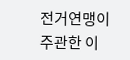전거연맹이 주관한 이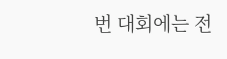번 대회에는 전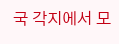국 각지에서 모